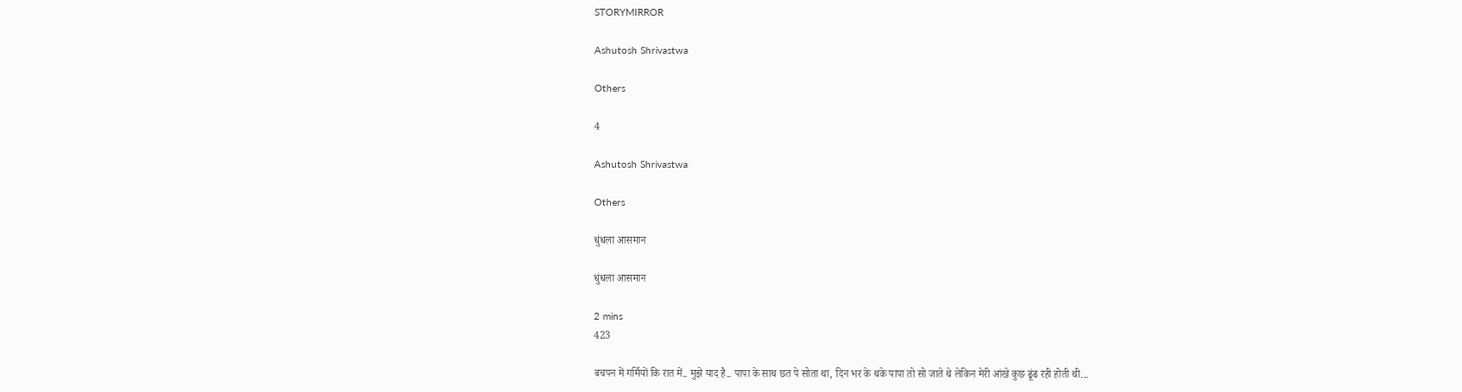STORYMIRROR

Ashutosh Shrivastwa

Others

4

Ashutosh Shrivastwa

Others

धुंधला आसमान

धुंधला आसमान

2 mins
423

बचपन में गर्मियों कि रात में.. मुझे याद है.. पापा के साथ छत पे सोता था, दिन भर के थके पापा तो सो जाते थे लेकिन मेरी आंखे कुछ ढूंढ रही होती थी...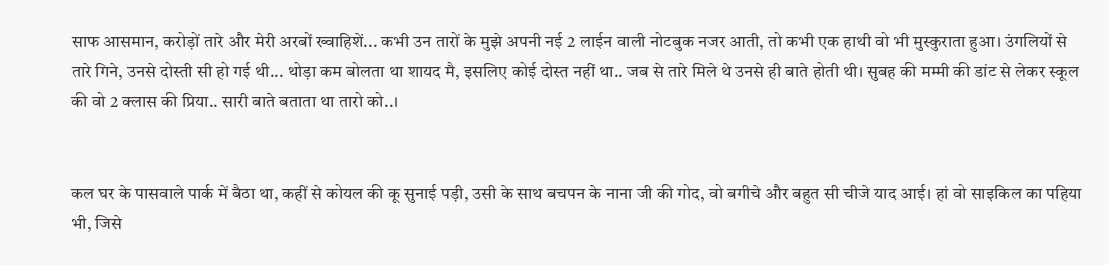साफ आसमान, करोड़ों तारे और मेरी अरबों ख्वाहिशें... कभी उन तारों के मुझे अपनी नई 2 लाईन वाली नोटबुक नजर आती, तो कभी एक हाथी वो भी मुस्कुराता हुआ। उंगलियों से तारे गिने, उनसे दोस्ती सी हो गई थी... थोड़ा कम बोलता था शायद मै, इसलिए कोई दोस्त नहीं था.. जब से तारे मिले थे उनसे ही बाते होती थी। सुबह की मम्मी की डांट से लेकर स्कूल की वो 2 क्लास की प्रिया.. सारी बाते बताता था तारो को..।


कल घर के पासवाले पार्क में बैठा था, कहीं से कोयल की कू सुनाई पड़ी, उसी के साथ बचपन के नाना जी की गोद, वो बगीचे और बहुत सी चीजे याद आई। हां वो साइकिल का पहिया भी, जिसे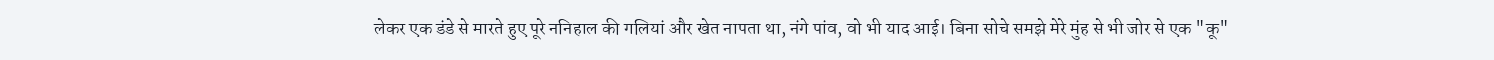लेकर एक डंडे से मारते हुए पूरे ननिहाल की गलियां और खेत नापता था, नंगे पांव, वो भी याद आई। बिना सोचे समझे मेरे मुंह से भी जोर से एक "कू"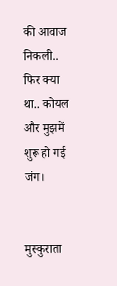की आवाज निकली.. फिर क्या था.. कोयल और मुझमें शुरू हो गई जंग।


मुस्कुराता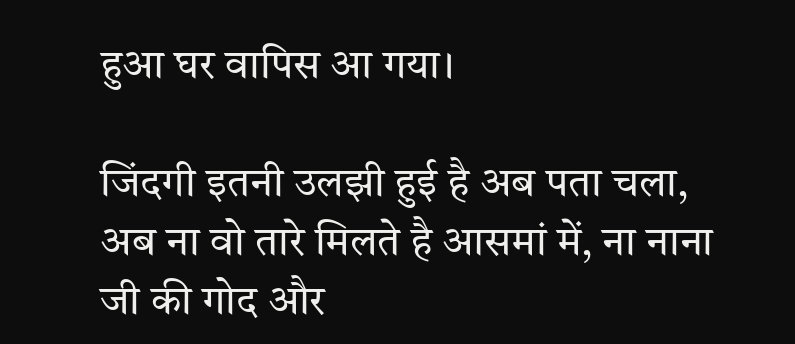हुआ घर वापिस आ गया।

जिंदगी इतनी उलझी हुई है अब पता चला, अब ना वो तारे मिलते है आसमां में, ना नाना जी की गोद और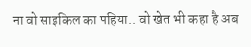ना वो साइकिल का पहिया.. वो खेत भी कहा है अब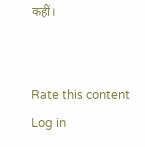कहीं।


Rate this content
Log in